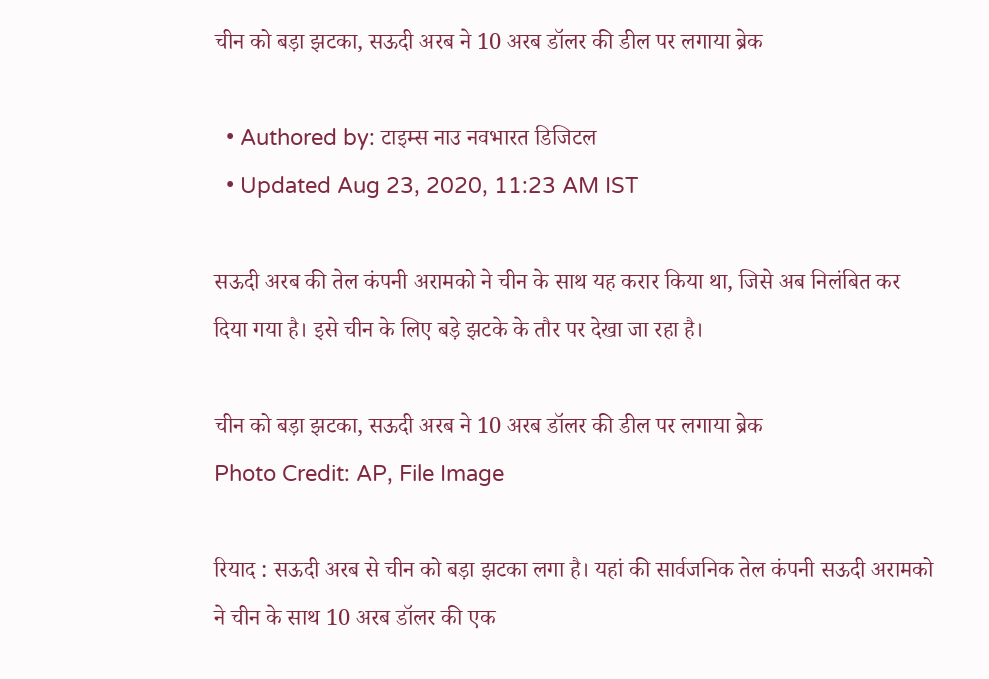चीन को बड़ा झटका, सऊदी अरब ने 10 अरब डॉलर की डील पर लगाया ब्रेक

  • Authored by: टाइम्स नाउ नवभारत डिजिटल
  • Updated Aug 23, 2020, 11:23 AM IST

सऊदी अरब की तेल कंपनी अरामको ने चीन के साथ यह करार किया था, जिसे अब निलंबित कर दिया गया है। इसे चीन के लिए बड़े झटके के तौर पर देखा जा रहा है।

चीन को बड़ा झटका, सऊदी अरब ने 10 अरब डॉलर की डील पर लगाया ब्रेक
Photo Credit: AP, File Image

रियाद : सऊदी अरब से चीन को बड़ा झटका लगा है। यहां की सार्वजनिक तेल कंपनी सऊदी अरामको ने चीन के साथ 10 अरब डॉलर की एक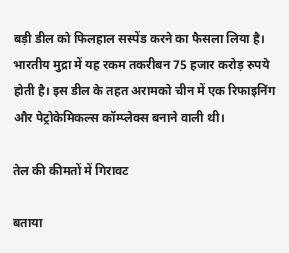बड़ी डील को फिलहाल सस्‍पेंड करने का फैसला लिया है। भारतीय मुद्रा में यह रकम तकरीबन 75 हजार करोड़ रुपये होती है। इस डील के तहत अरामको चीन में एक रिफाइनिंग और पेट्रोकेमिकल्स कॉम्प्लेक्स बनाने वाली थी।

तेल की कीमतों में गिरावट

बताया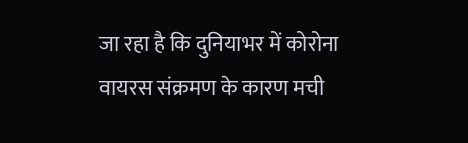जा रहा है कि दुनियाभर में कोरोना वायरस संक्रमण के कारण मची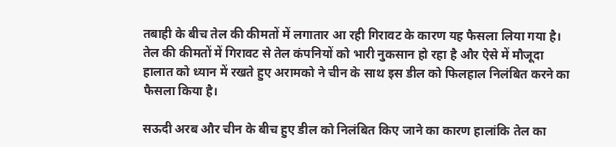तबाही के बीच तेल की कीमतों में लगातार आ रही गिरावट के कारण यह फैसला लिया गया है। तेल की कीमतों में गिरावट से तेल कंपनियों को भारी नुकसान हो रहा है और ऐसे में मौजूदा हालात को ध्‍यान में रखते हुए अरामको ने चीन के साथ इस डील को फिलहाल निलंबित करने का फैसला किया है।

सऊदी अरब और चीन के बीच हुए डील को निलंबित किए जाने का कारण हालांकि तेल का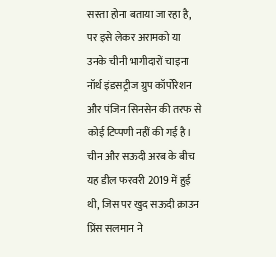सस्‍ता होना बताया जा रहा है, पर इसे लेकर अरामको या उनके चीनी भागीदारों चाइना नॉर्थ इंडसट्रीज ग्रुप कॉर्पोरेशन और पंजिन सिनसेन की तरफ से कोई टिप्‍पणी नहीं की गई है। चीन और सऊदी अरब के बीच यह डील फरवरी 2019 में हुई थी, जिस पर खुद सऊदी क्राउन प्रिंस सलमान ने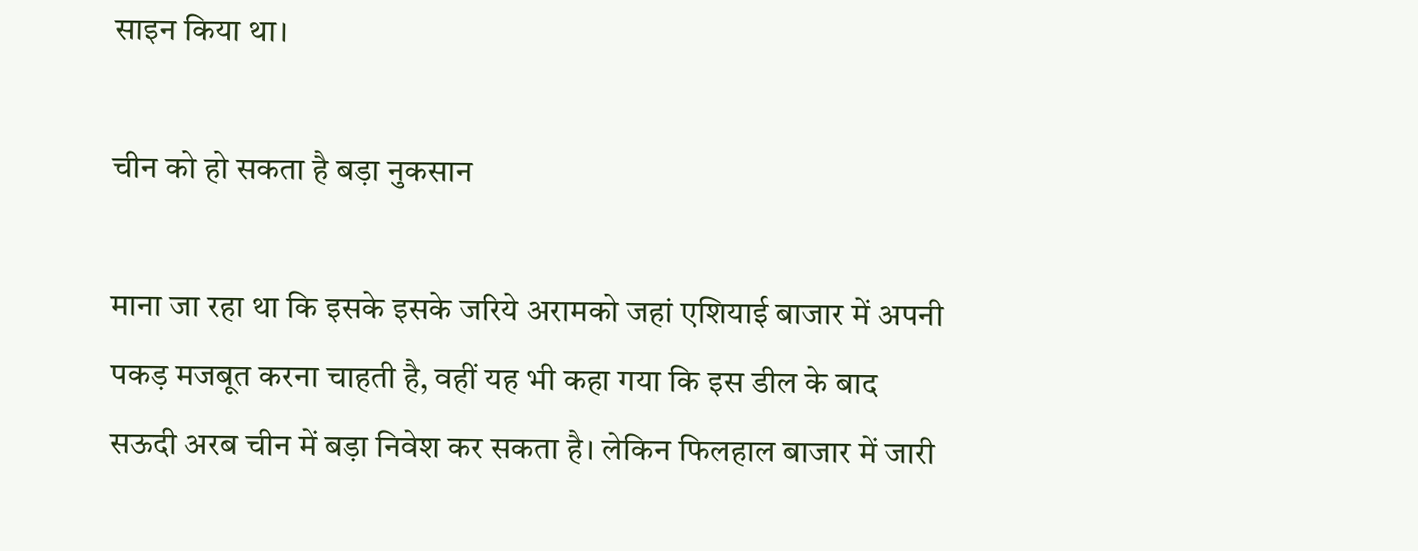साइन किया था।

चीन को हो सकता है बड़ा नुकसान

माना जा रहा था कि इसके इसके जरिये अरामको जहां एशियाई बाजार में अपनी पकड़ मजबूत करना चाहती है, वहीं यह भी कहा गया कि इस डील के बाद सऊदी अरब चीन में बड़ा निवेश कर सकता है। लेकिन फिलहाल बाजार में जारी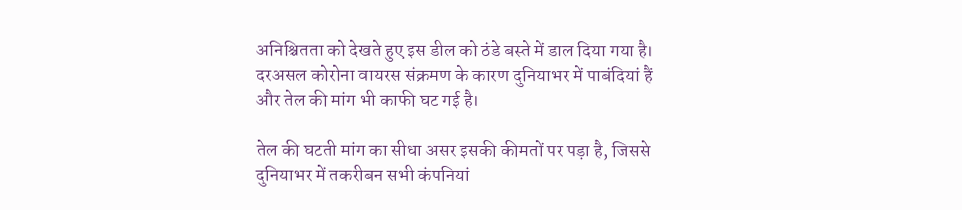अनिश्चितता को देखते हुए इस डील को ठंडे बस्‍ते में डाल दिया गया है। दरअसल कोरोना वायरस संक्रमण के कारण दुनियाभर में पाबंदियां हैं और तेल की मांग भी काफी घट गई है।

तेल की घटती मांग का सीधा असर इसकी कीमतों पर पड़ा है, जिससे दुनियाभर में तकरीबन सभी कंपनियां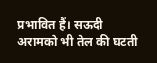प्रभावित हैं। सऊदी अरामको भी तेल की घटती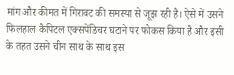मांग और कीमत में गिरावट की समस्‍या से जूझ रही है। ऐसे में उसने फिलहाल कैपिटल एक्सपेंडिचर घटाने पर फोकस किया है और इसी के तहत उसने चीन साथ के साथ इस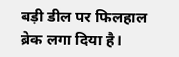बड़ी डील पर फिलहाल ब्रेक लगा दिया है।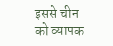इससे चीन को व्‍यापक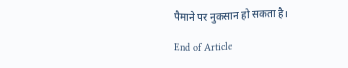पैमाने पर नुकसान हो सकता है।

End of Article